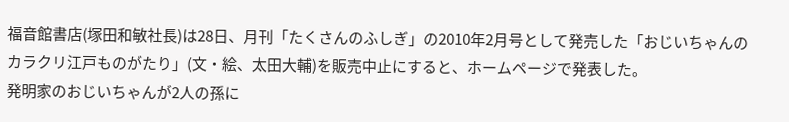福音館書店(塚田和敏社長)は28日、月刊「たくさんのふしぎ」の2010年2月号として発売した「おじいちゃんのカラクリ江戸ものがたり」(文・絵、太田大輔)を販売中止にすると、ホームページで発表した。
発明家のおじいちゃんが2人の孫に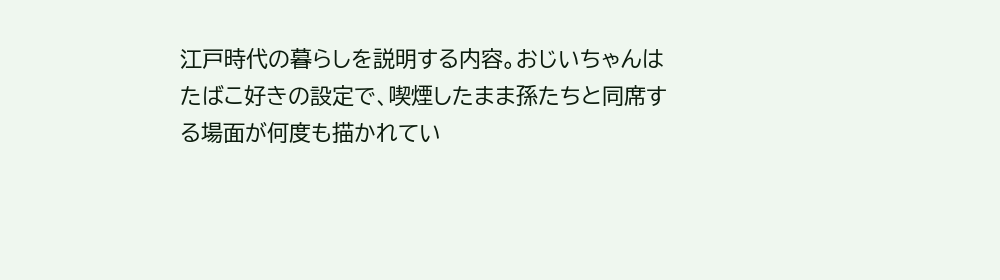江戸時代の暮らしを説明する内容。おじいちゃんはたばこ好きの設定で、喫煙したまま孫たちと同席する場面が何度も描かれてい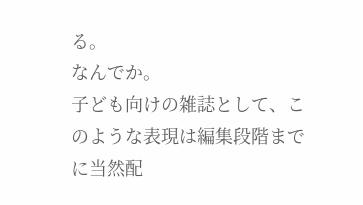る。
なんでか。
子ども向けの雑誌として、このような表現は編集段階までに当然配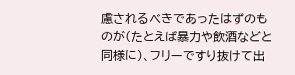慮されるべきであったはずのものが(たとえば暴力や飲酒などと同様に)、フリーですり抜けて出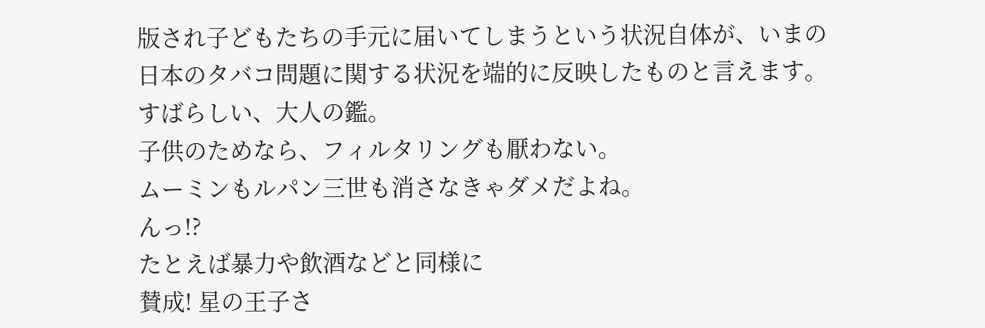版され子どもたちの手元に届いてしまうという状況自体が、いまの日本のタバコ問題に関する状況を端的に反映したものと言えます。
すばらしい、大人の鑑。
子供のためなら、フィルタリングも厭わない。
ムーミンもルパン三世も消さなきゃダメだよね。
んっ!?
たとえば暴力や飲酒などと同様に
賛成! 星の王子さ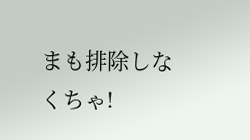まも排除しなくちゃ!